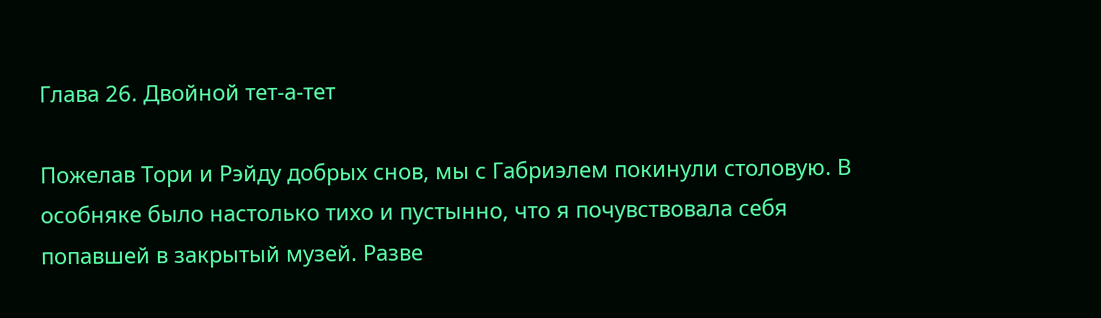Глава 26. Двойной тет-а-тет

Пожелав Тори и Рэйду добрых снов, мы с Габриэлем покинули столовую. В особняке было настолько тихо и пустынно, что я почувствовала себя попавшей в закрытый музей. Разве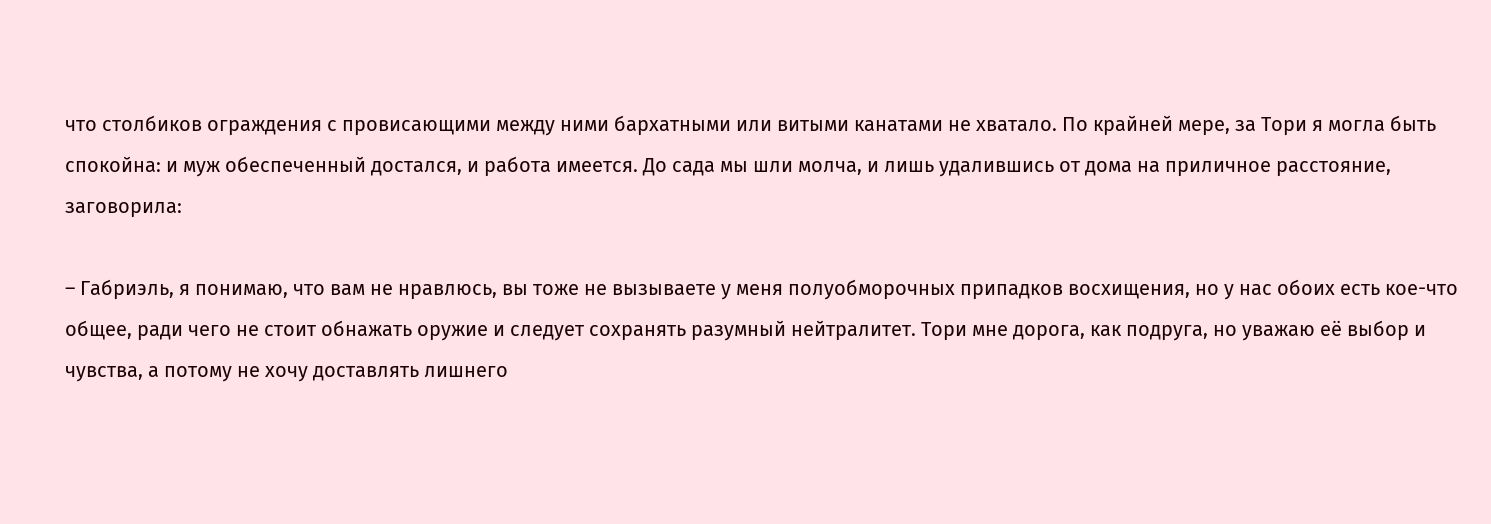что столбиков ограждения с провисающими между ними бархатными или витыми канатами не хватало. По крайней мере, за Тори я могла быть спокойна: и муж обеспеченный достался, и работа имеется. До сада мы шли молча, и лишь удалившись от дома на приличное расстояние, заговорила:

– Габриэль, я понимаю, что вам не нравлюсь, вы тоже не вызываете у меня полуобморочных припадков восхищения, но у нас обоих есть кое-что общее, ради чего не стоит обнажать оружие и следует сохранять разумный нейтралитет. Тори мне дорога, как подруга, но уважаю её выбор и чувства, а потому не хочу доставлять лишнего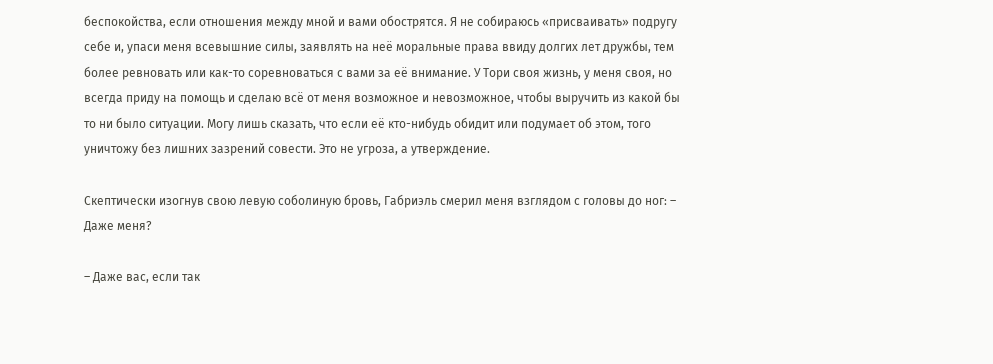беспокойства, если отношения между мной и вами обострятся. Я не собираюсь «присваивать» подругу себе и, упаси меня всевышние силы, заявлять на неё моральные права ввиду долгих лет дружбы, тем более ревновать или как-то соревноваться с вами за её внимание. У Тори своя жизнь, у меня своя, но всегда приду на помощь и сделаю всё от меня возможное и невозможное, чтобы выручить из какой бы то ни было ситуации. Могу лишь сказать, что если её кто-нибудь обидит или подумает об этом, того уничтожу без лишних зазрений совести. Это не угроза, а утверждение.

Скептически изогнув свою левую соболиную бровь, Габриэль смерил меня взглядом с головы до ног: – Даже меня?

– Даже вас, если так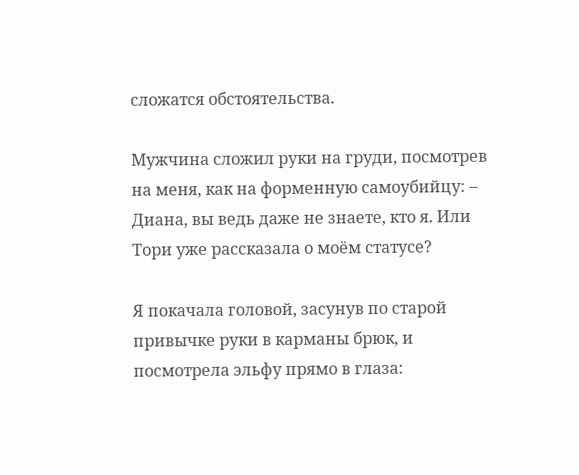сложатся обстоятельства.

Мужчина сложил руки на груди, посмотрев на меня, как на форменную самоубийцу: – Диана, вы ведь даже не знаете, кто я. Или Тори уже рассказала о моём статусе?

Я покачала головой, засунув по старой привычке руки в карманы брюк, и посмотрела эльфу прямо в глаза: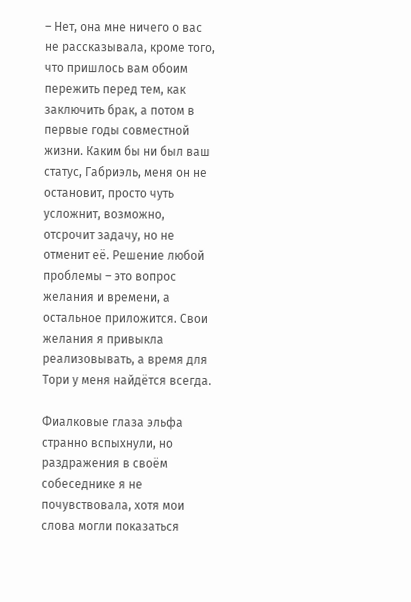– Нет, она мне ничего о вас не рассказывала, кроме того, что пришлось вам обоим пережить перед тем, как заключить брак, а потом в первые годы совместной жизни. Каким бы ни был ваш статус, Габриэль, меня он не остановит, просто чуть усложнит, возможно, отсрочит задачу, но не отменит её. Решение любой проблемы – это вопрос желания и времени, а остальное приложится. Свои желания я привыкла реализовывать, а время для Тори у меня найдётся всегда.

Фиалковые глаза эльфа странно вспыхнули, но раздражения в своём собеседнике я не почувствовала, хотя мои слова могли показаться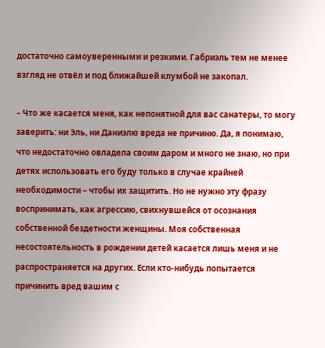достаточно самоуверенными и резкими. Габриэль тем не менее взгляд не отвёл и под ближайшей клумбой не закопал.

– Что же касается меня, как непонятной для вас санатеры, то могу заверить: ни Эль, ни Даниэлю вреда не причиню. Да, я понимаю, что недостаточно овладела своим даром и много не знаю, но при детях использовать его буду только в случае крайней необходимости – чтобы их защитить. Но не нужно эту фразу воспринимать, как агрессию, свихнувшейся от осознания собственной бездетности женщины. Моя собственная несостоятельность в рождении детей касается лишь меня и не распространяется на других. Если кто-нибудь попытается причинить вред вашим с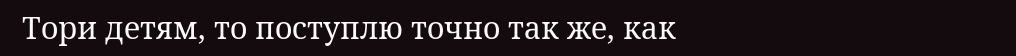Тори детям, то поступлю точно так же, как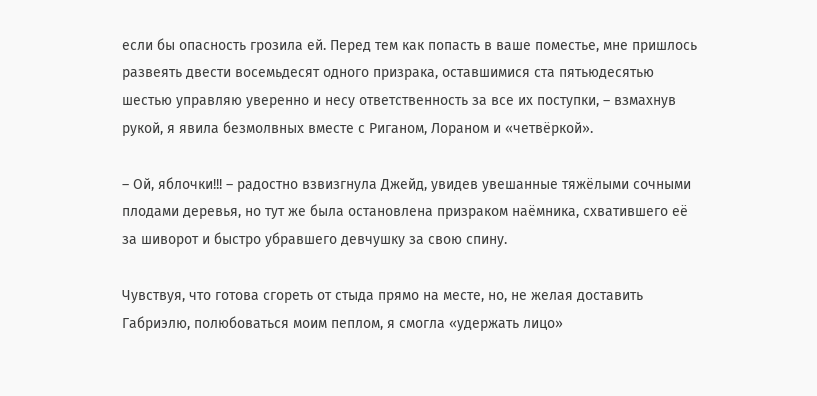если бы опасность грозила ей. Перед тем как попасть в ваше поместье, мне пришлось развеять двести восемьдесят одного призрака, оставшимися ста пятьюдесятью шестью управляю уверенно и несу ответственность за все их поступки, – взмахнув рукой, я явила безмолвных вместе с Риганом, Лораном и «четвёркой».

– Ой, яблочки!!! – радостно взвизгнула Джейд, увидев увешанные тяжёлыми сочными плодами деревья, но тут же была остановлена призраком наёмника, схватившего её за шиворот и быстро убравшего девчушку за свою спину.

Чувствуя, что готова сгореть от стыда прямо на месте, но, не желая доставить Габриэлю, полюбоваться моим пеплом, я смогла «удержать лицо»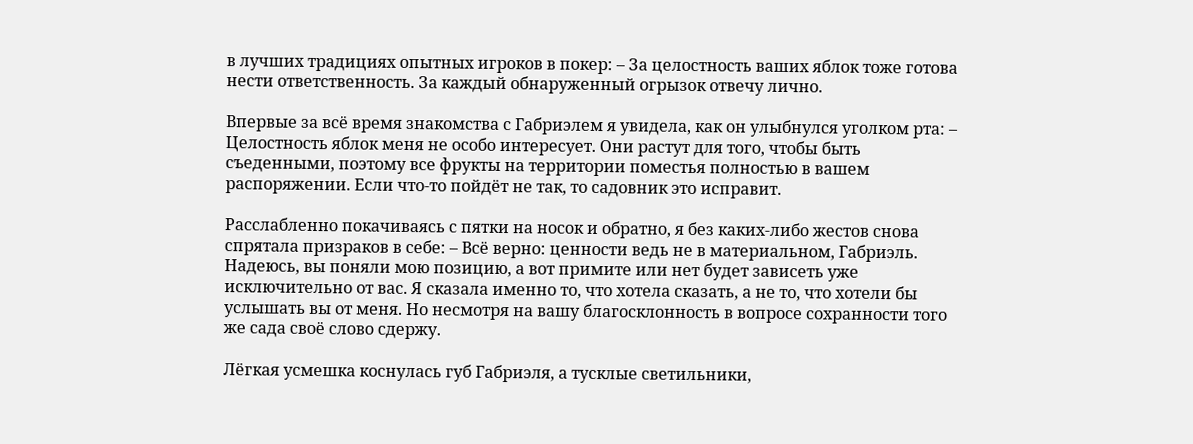в лучших традициях опытных игроков в покер: – За целостность ваших яблок тоже готова нести ответственность. За каждый обнаруженный огрызок отвечу лично.

Впервые за всё время знакомства с Габриэлем я увидела, как он улыбнулся уголком рта: – Целостность яблок меня не особо интересует. Они растут для того, чтобы быть съеденными, поэтому все фрукты на территории поместья полностью в вашем распоряжении. Если что-то пойдёт не так, то садовник это исправит.

Расслабленно покачиваясь с пятки на носок и обратно, я без каких-либо жестов снова спрятала призраков в себе: – Всё верно: ценности ведь не в материальном, Габриэль. Надеюсь, вы поняли мою позицию, а вот примите или нет будет зависеть уже исключительно от вас. Я сказала именно то, что хотела сказать, а не то, что хотели бы услышать вы от меня. Но несмотря на вашу благосклонность в вопросе сохранности того же сада своё слово сдержу.

Лёгкая усмешка коснулась губ Габриэля, а тусклые светильники,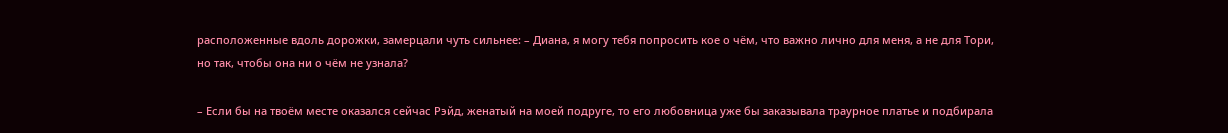расположенные вдоль дорожки, замерцали чуть сильнее: – Диана, я могу тебя попросить кое о чём, что важно лично для меня, а не для Тори, но так, чтобы она ни о чём не узнала?

– Если бы на твоём месте оказался сейчас Рэйд, женатый на моей подруге, то его любовница уже бы заказывала траурное платье и подбирала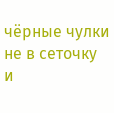чёрные чулки не в сеточку и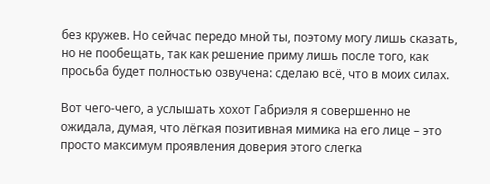без кружев. Но сейчас передо мной ты, поэтому могу лишь сказать, но не пообещать, так как решение приму лишь после того, как просьба будет полностью озвучена: сделаю всё, что в моих силах.

Вот чего-чего, а услышать хохот Габриэля я совершенно не ожидала, думая, что лёгкая позитивная мимика на его лице – это просто максимум проявления доверия этого слегка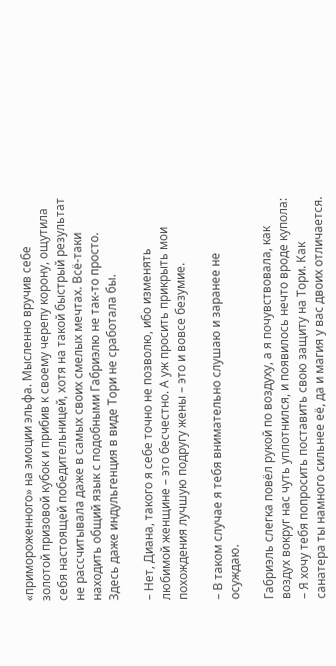«примороженного» на эмоции эльфа. Мысленно вручив себе золотой призовой кубок и прибив к своему черепу корону, ощутила себя настоящей победительницей, хотя на такой быстрый результат не рассчитывала даже в самых своих смелых мечтах. Всё-таки находить общий язык с подобными Габриэлю не так-то просто. Здесь даже индульгенция в виде Тори не сработала бы.

– Нет, Диана, такого я себе точно не позволю, ибо изменять любимой женщине – это бесчестно. А уж просить прикрыть мои похождения лучшую подругу жены – это и вовсе безумие.

– В таком случае я тебя внимательно слушаю и заранее не осуждаю.

Габриэль слегка повёл рукой по воздуху, а я почувствовала, как воздух вокруг нас чуть уплотнился, и появилось нечто вроде купола: – Я хочу тебя попросить поставить свою защиту на Тори. Как санатера ты намного сильнее её, да и магия у вас двоих отличается.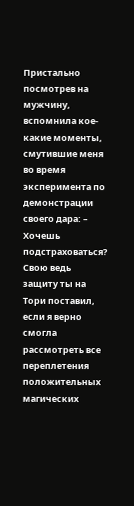Пристально посмотрев на мужчину, вспомнила кое-какие моменты, смутившие меня во время эксперимента по демонстрации своего дара: – Хочешь подстраховаться? Свою ведь защиту ты на Тори поставил, если я верно смогла рассмотреть все переплетения положительных магических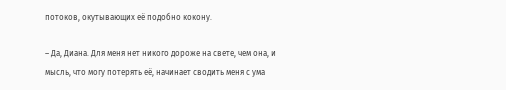потоков, окутывающих её подобно кокону.

– Да, Диана. Для меня нет никого дороже на свете, чем она, и мысль, что могу потерять её, начинает сводить меня с ума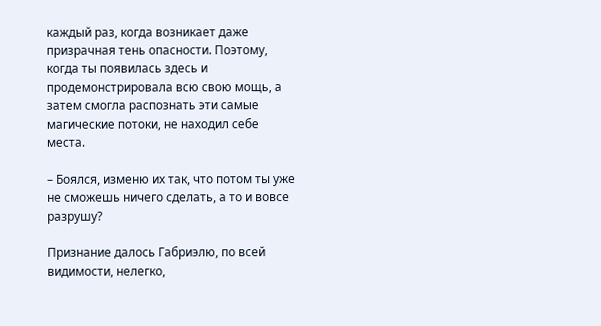каждый раз, когда возникает даже призрачная тень опасности. Поэтому, когда ты появилась здесь и продемонстрировала всю свою мощь, а затем смогла распознать эти самые магические потоки, не находил себе места.

– Боялся, изменю их так, что потом ты уже не сможешь ничего сделать, а то и вовсе разрушу?

Признание далось Габриэлю, по всей видимости, нелегко,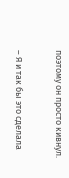поэтому он просто кивнул.

– Я и так бы это сделала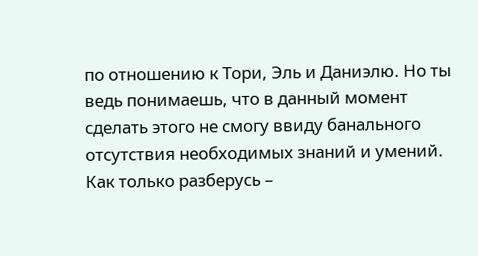по отношению к Тори, Эль и Даниэлю. Но ты ведь понимаешь, что в данный момент сделать этого не смогу ввиду банального отсутствия необходимых знаний и умений. Как только разберусь –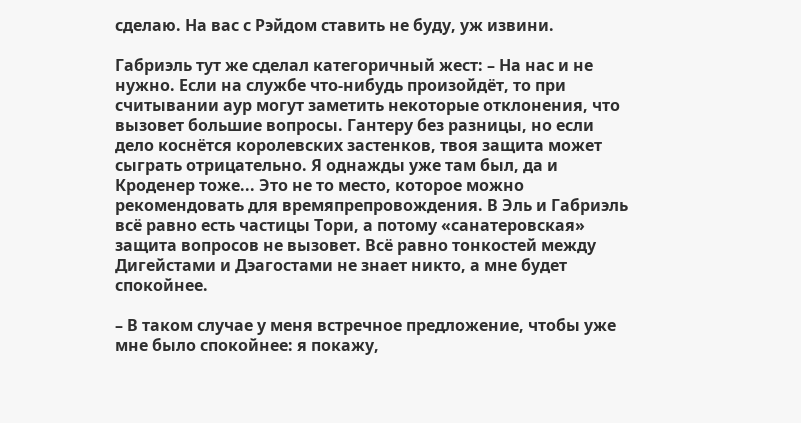сделаю. На вас с Рэйдом ставить не буду, уж извини.

Габриэль тут же сделал категоричный жест: – На нас и не нужно. Если на службе что-нибудь произойдёт, то при считывании аур могут заметить некоторые отклонения, что вызовет большие вопросы. Гантеру без разницы, но если дело коснётся королевских застенков, твоя защита может сыграть отрицательно. Я однажды уже там был, да и Кроденер тоже... Это не то место, которое можно рекомендовать для времяпрепровождения. В Эль и Габриэль всё равно есть частицы Тори, а потому «санатеровская» защита вопросов не вызовет. Всё равно тонкостей между Дигейстами и Дэагостами не знает никто, а мне будет спокойнее.

– В таком случае у меня встречное предложение, чтобы уже мне было спокойнее: я покажу,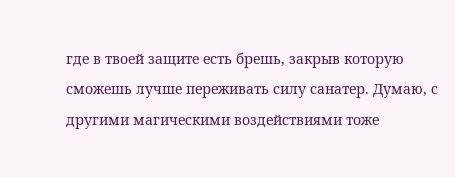где в твоей защите есть брешь, закрыв которую сможешь лучше переживать силу санатер. Думаю, с другими магическими воздействиями тоже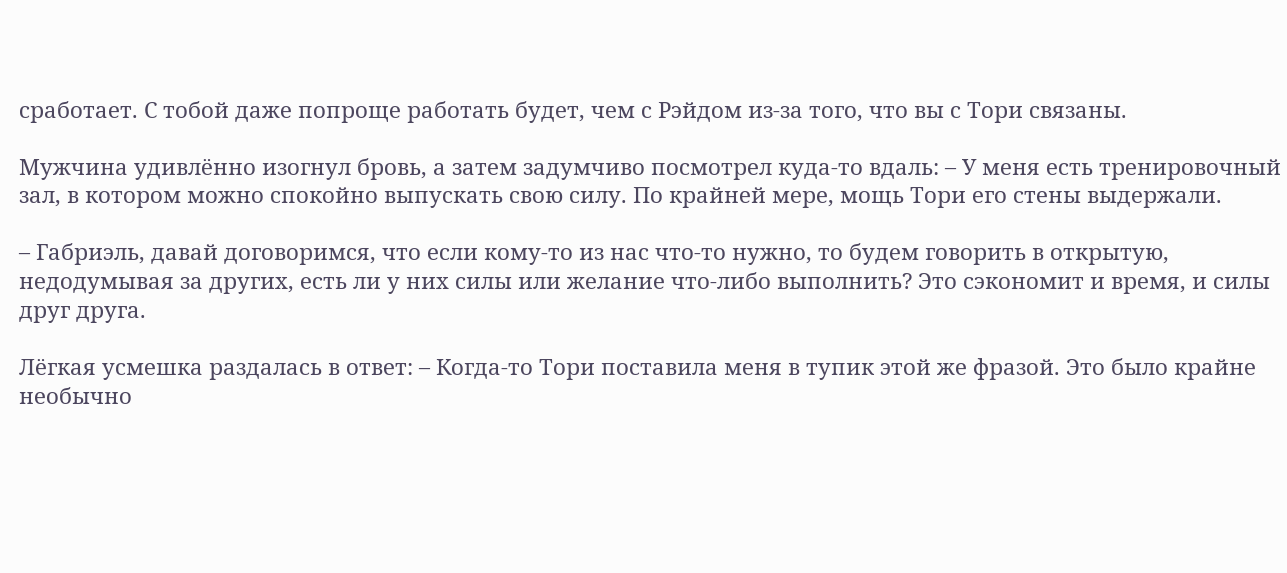сработает. С тобой даже попроще работать будет, чем с Рэйдом из-за того, что вы с Тори связаны.

Мужчина удивлённо изогнул бровь, а затем задумчиво посмотрел куда-то вдаль: – У меня есть тренировочный зал, в котором можно спокойно выпускать свою силу. По крайней мере, мощь Тори его стены выдержали.

– Габриэль, давай договоримся, что если кому-то из нас что-то нужно, то будем говорить в открытую, недодумывая за других, есть ли у них силы или желание что-либо выполнить? Это сэкономит и время, и силы друг друга.

Лёгкая усмешка раздалась в ответ: – Когда-то Тори поставила меня в тупик этой же фразой. Это было крайне необычно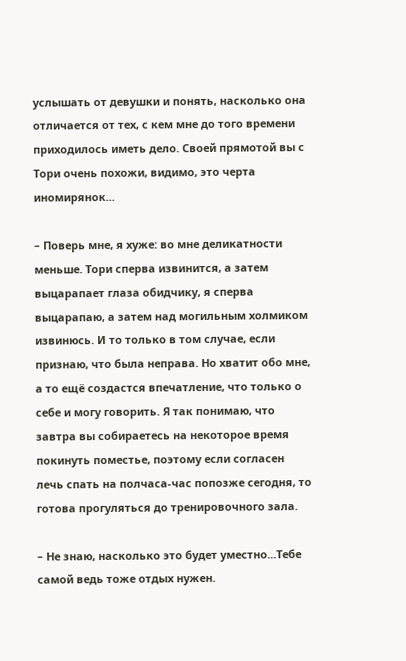услышать от девушки и понять, насколько она отличается от тех, с кем мне до того времени приходилось иметь дело. Своей прямотой вы с Тори очень похожи, видимо, это черта иномирянок...

– Поверь мне, я хуже: во мне деликатности меньше. Тори сперва извинится, а затем выцарапает глаза обидчику, я сперва выцарапаю, а затем над могильным холмиком извинюсь. И то только в том случае, если признаю, что была неправа. Но хватит обо мне, а то ещё создастся впечатление, что только о себе и могу говорить. Я так понимаю, что завтра вы собираетесь на некоторое время покинуть поместье, поэтому если согласен лечь спать на полчаса-час попозже сегодня, то готова прогуляться до тренировочного зала.

– Не знаю, насколько это будет уместно...Тебе самой ведь тоже отдых нужен.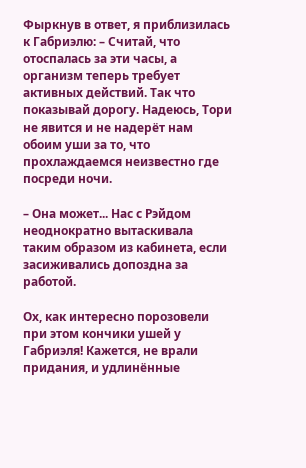Фыркнув в ответ, я приблизилась к Габриэлю: – Считай, что отоспалась за эти часы, а организм теперь требует активных действий. Так что показывай дорогу. Надеюсь, Тори не явится и не надерёт нам обоим уши за то, что прохлаждаемся неизвестно где посреди ночи.

– Она может... Нас с Рэйдом неоднократно вытаскивала таким образом из кабинета, если засиживались допоздна за работой.

Ох, как интересно порозовели при этом кончики ушей у Габриэля! Кажется, не врали придания, и удлинённые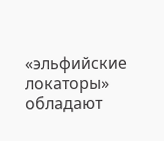«эльфийские локаторы» обладают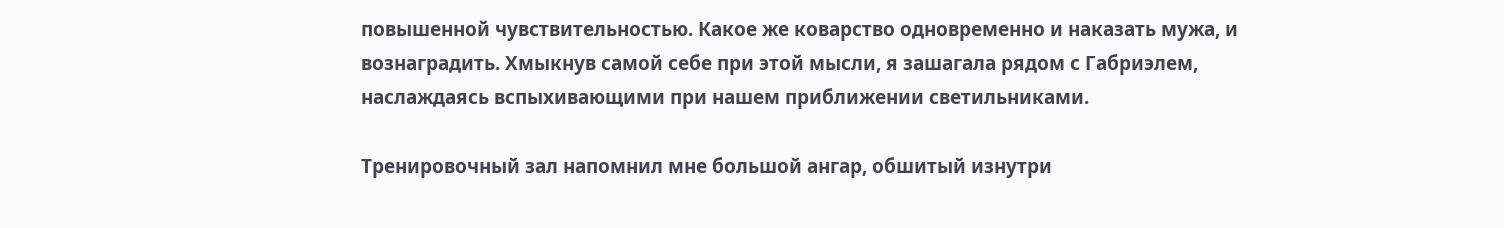повышенной чувствительностью. Какое же коварство одновременно и наказать мужа, и вознаградить. Хмыкнув самой себе при этой мысли, я зашагала рядом с Габриэлем, наслаждаясь вспыхивающими при нашем приближении светильниками.

Тренировочный зал напомнил мне большой ангар, обшитый изнутри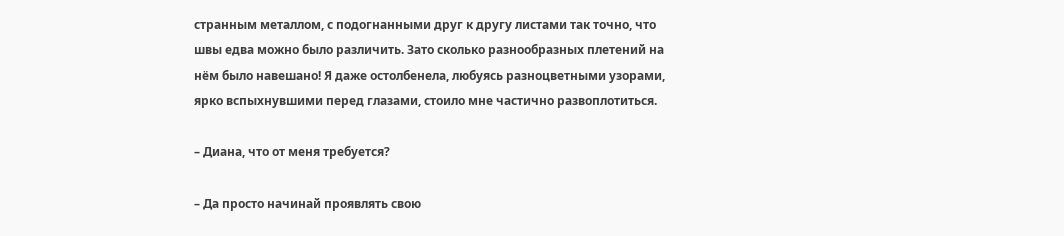странным металлом, с подогнанными друг к другу листами так точно, что швы едва можно было различить. Зато сколько разнообразных плетений на нём было навешано! Я даже остолбенела, любуясь разноцветными узорами, ярко вспыхнувшими перед глазами, стоило мне частично развоплотиться.

– Диана, что от меня требуется?

– Да просто начинай проявлять свою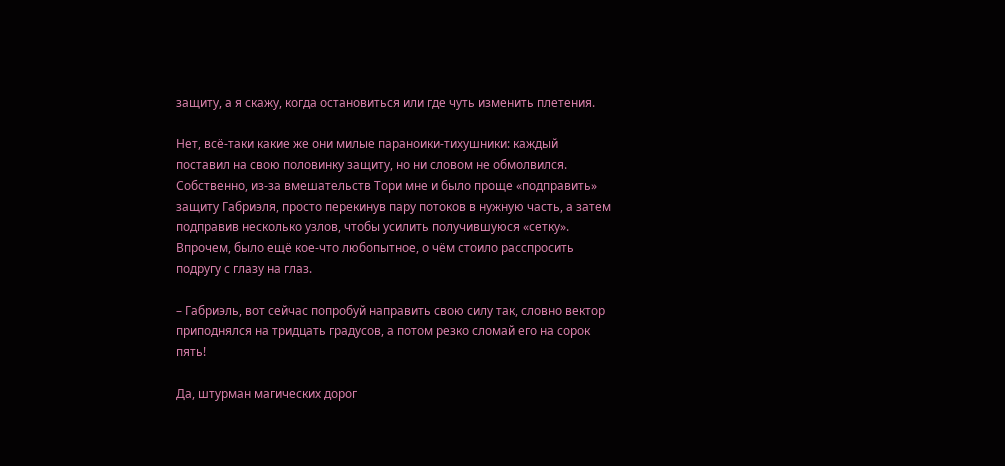защиту, а я скажу, когда остановиться или где чуть изменить плетения.

Нет, всё-таки какие же они милые параноики-тихушники: каждый поставил на свою половинку защиту, но ни словом не обмолвился. Собственно, из-за вмешательств Тори мне и было проще «подправить» защиту Габриэля, просто перекинув пару потоков в нужную часть, а затем подправив несколько узлов, чтобы усилить получившуюся «сетку». Впрочем, было ещё кое-что любопытное, о чём стоило расспросить подругу с глазу на глаз.

– Габриэль, вот сейчас попробуй направить свою силу так, словно вектор приподнялся на тридцать градусов, а потом резко сломай его на сорок пять!

Да, штурман магических дорог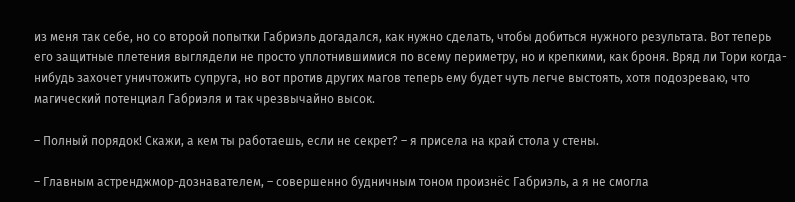из меня так себе, но со второй попытки Габриэль догадался, как нужно сделать, чтобы добиться нужного результата. Вот теперь его защитные плетения выглядели не просто уплотнившимися по всему периметру, но и крепкими, как броня. Вряд ли Тори когда-нибудь захочет уничтожить супруга, но вот против других магов теперь ему будет чуть легче выстоять, хотя подозреваю, что магический потенциал Габриэля и так чрезвычайно высок.

– Полный порядок! Скажи, а кем ты работаешь, если не секрет? – я присела на край стола у стены.

– Главным астренджмор-дознавателем, – совершенно будничным тоном произнёс Габриэль, а я не смогла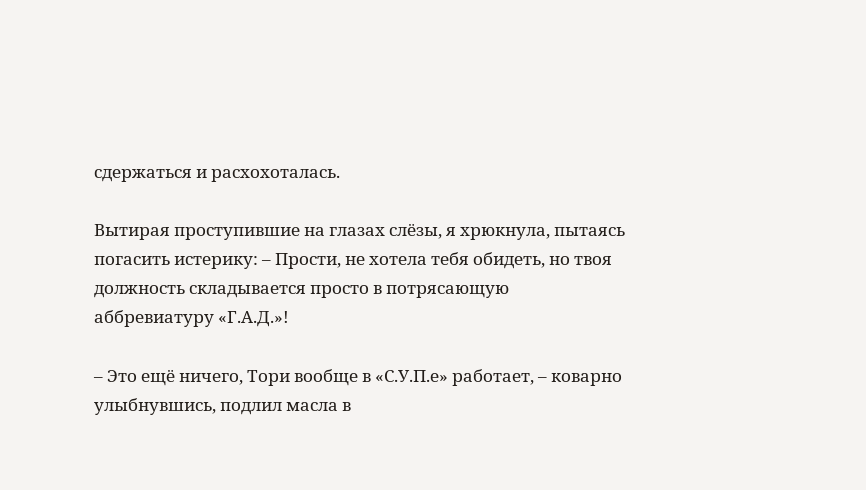сдержаться и расхохоталась.

Вытирая проступившие на глазах слёзы, я хрюкнула, пытаясь погасить истерику: – Прости, не хотела тебя обидеть, но твоя должность складывается просто в потрясающую аббревиатуру «Г.А.Д.»!

– Это ещё ничего, Тори вообще в «С.У.П.е» работает, – коварно улыбнувшись, подлил масла в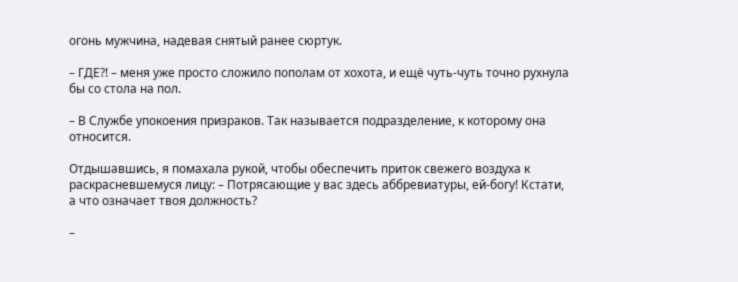огонь мужчина, надевая снятый ранее сюртук.

– ГДЕ?! – меня уже просто сложило пополам от хохота, и ещё чуть-чуть точно рухнула бы со стола на пол.

– В Службе упокоения призраков. Так называется подразделение, к которому она относится.

Отдышавшись, я помахала рукой, чтобы обеспечить приток свежего воздуха к раскрасневшемуся лицу: – Потрясающие у вас здесь аббревиатуры, ей-богу! Кстати, а что означает твоя должность?

–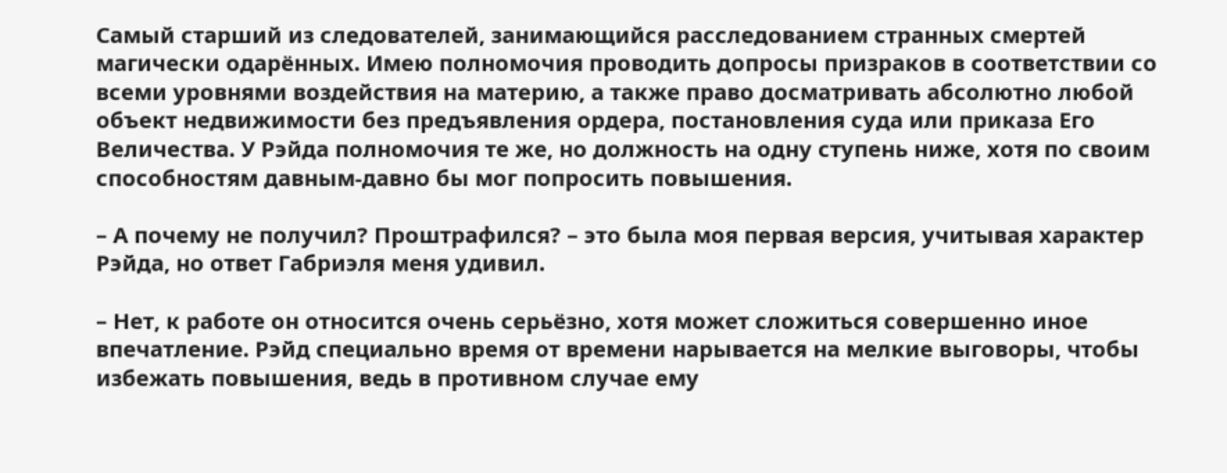Самый старший из следователей, занимающийся расследованием странных смертей магически одарённых. Имею полномочия проводить допросы призраков в соответствии со всеми уровнями воздействия на материю, а также право досматривать абсолютно любой объект недвижимости без предъявления ордера, постановления суда или приказа Его Величества. У Рэйда полномочия те же, но должность на одну ступень ниже, хотя по своим способностям давным-давно бы мог попросить повышения.

– А почему не получил? Проштрафился? – это была моя первая версия, учитывая характер Рэйда, но ответ Габриэля меня удивил.

– Нет, к работе он относится очень серьёзно, хотя может сложиться совершенно иное впечатление. Рэйд специально время от времени нарывается на мелкие выговоры, чтобы избежать повышения, ведь в противном случае ему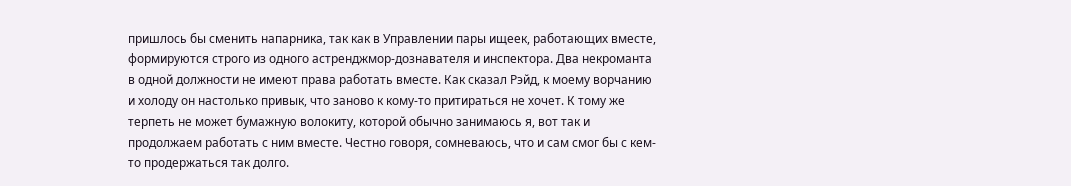пришлось бы сменить напарника, так как в Управлении пары ищеек, работающих вместе, формируются строго из одного астренджмор-дознавателя и инспектора. Два некроманта в одной должности не имеют права работать вместе. Как сказал Рэйд, к моему ворчанию и холоду он настолько привык, что заново к кому-то притираться не хочет. К тому же терпеть не может бумажную волокиту, которой обычно занимаюсь я, вот так и продолжаем работать с ним вместе. Честно говоря, сомневаюсь, что и сам смог бы с кем-то продержаться так долго.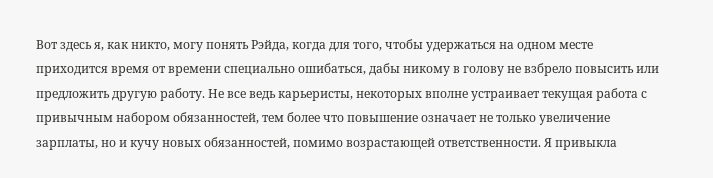Вот здесь я, как никто, могу понять Рэйда, когда для того, чтобы удержаться на одном месте приходится время от времени специально ошибаться, дабы никому в голову не взбрело повысить или предложить другую работу. Не все ведь карьеристы, некоторых вполне устраивает текущая работа с привычным набором обязанностей, тем более что повышение означает не только увеличение зарплаты, но и кучу новых обязанностей, помимо возрастающей ответственности. Я привыкла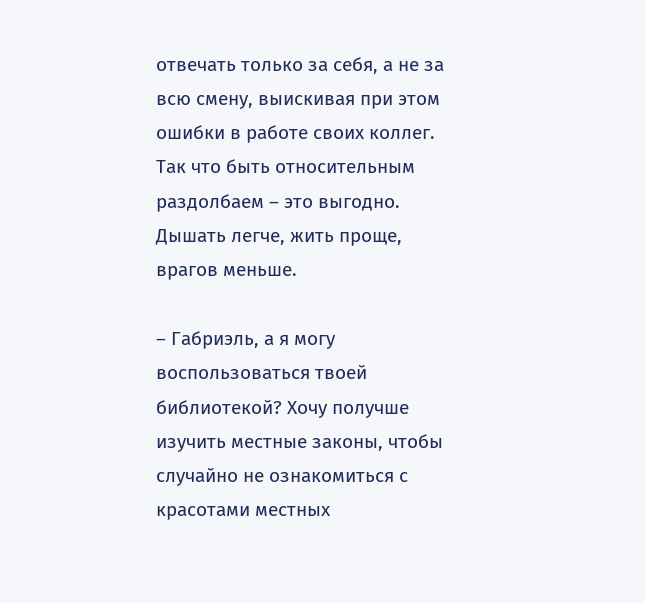отвечать только за себя, а не за всю смену, выискивая при этом ошибки в работе своих коллег. Так что быть относительным раздолбаем – это выгодно. Дышать легче, жить проще, врагов меньше.

– Габриэль, а я могу воспользоваться твоей библиотекой? Хочу получше изучить местные законы, чтобы случайно не ознакомиться с красотами местных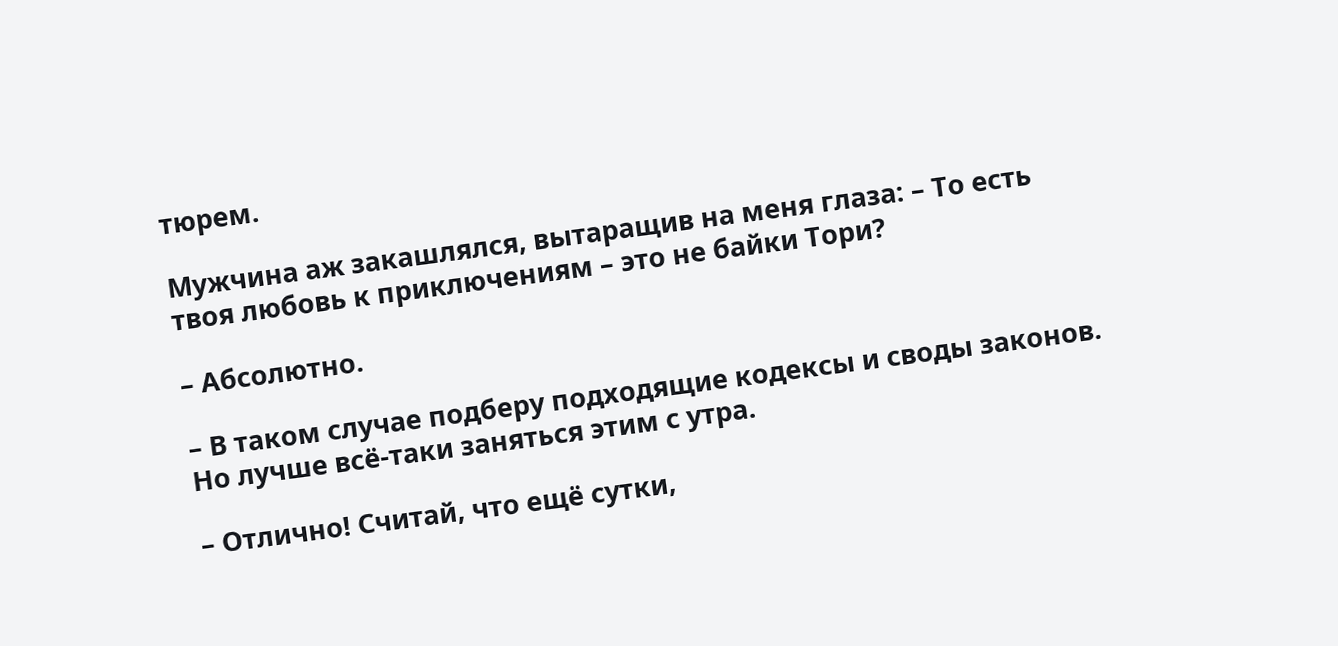тюрем.

Мужчина аж закашлялся, вытаращив на меня глаза: – То есть твоя любовь к приключениям – это не байки Тори?

– Абсолютно.

– В таком случае подберу подходящие кодексы и своды законов. Но лучше всё-таки заняться этим с утра.

– Отлично! Считай, что ещё сутки,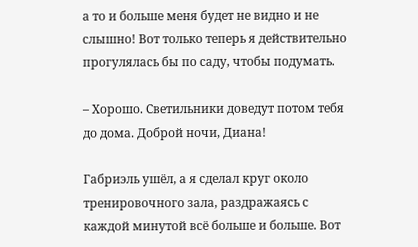а то и больше меня будет не видно и не слышно! Вот только теперь я действительно прогулялась бы по саду, чтобы подумать.

– Хорошо. Светильники доведут потом тебя до дома. Доброй ночи, Диана!

Габриэль ушёл, а я сделал круг около тренировочного зала, раздражаясь с каждой минутой всё больше и больше. Вот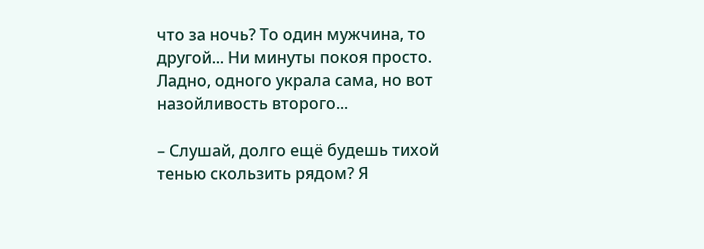что за ночь? То один мужчина, то другой... Ни минуты покоя просто. Ладно, одного украла сама, но вот назойливость второго...

– Слушай, долго ещё будешь тихой тенью скользить рядом? Я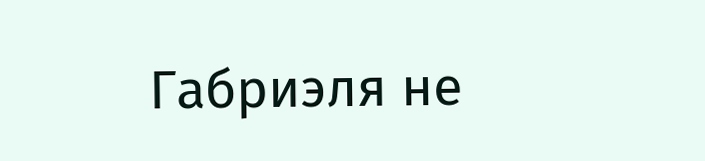Габриэля не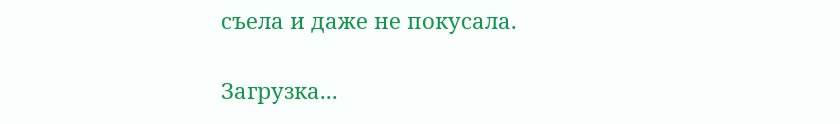съела и даже не покусала.

Загрузка...